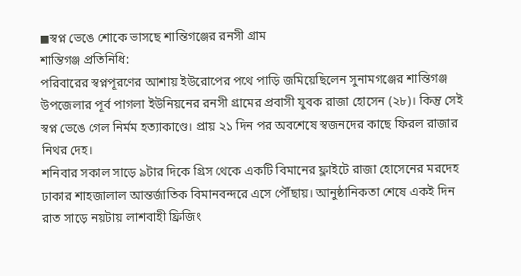◼স্বপ্ন ভেঙে শোকে ভাসছে শান্তিগঞ্জের রনসী গ্রাম
শান্তিগঞ্জ প্রতিনিধি:
পরিবারের স্বপ্নপূরণের আশায় ইউরোপের পথে পাড়ি জমিয়েছিলেন সুনামগঞ্জের শান্তিগঞ্জ উপজেলার পূর্ব পাগলা ইউনিয়নের রনসী গ্রামের প্রবাসী যুবক রাজা হোসেন (২৮)। কিন্তু সেই স্বপ্ন ভেঙে গেল নির্মম হত্যাকাণ্ডে। প্রায় ২১ দিন পর অবশেষে স্বজনদের কাছে ফিরল রাজার নিথর দেহ।
শনিবার সকাল সাড়ে ৯টার দিকে গ্রিস থেকে একটি বিমানের ফ্লাইটে রাজা হোসেনের মরদেহ ঢাকার শাহজালাল আন্তর্জাতিক বিমানবন্দরে এসে পৌঁছায়। আনুষ্ঠানিকতা শেষে একই দিন রাত সাড়ে নয়টায় লাশবাহী ফ্রিজিং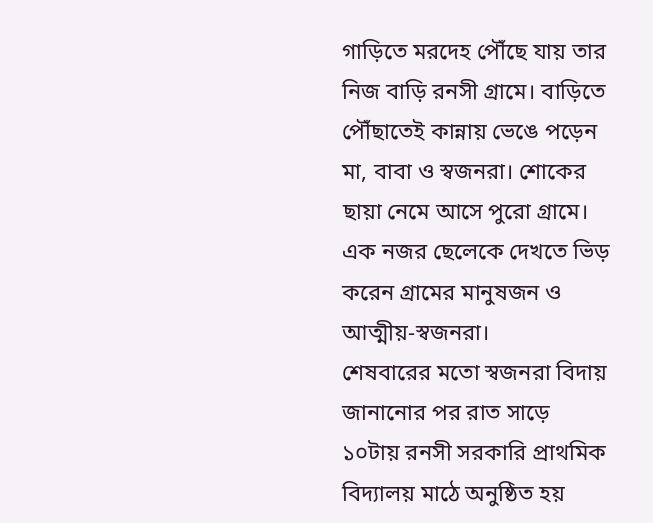গাড়িতে মরদেহ পৌঁছে যায় তার নিজ বাড়ি রনসী গ্রামে। বাড়িতে পৌঁছাতেই কান্নায় ভেঙে পড়েন মা, বাবা ও স্বজনরা। শোকের ছায়া নেমে আসে পুরো গ্রামে। এক নজর ছেলেকে দেখতে ভিড় করেন গ্রামের মানুষজন ও আত্মীয়-স্বজনরা।
শেষবারের মতো স্বজনরা বিদায় জানানোর পর রাত সাড়ে ১০টায় রনসী সরকারি প্রাথমিক বিদ্যালয় মাঠে অনুষ্ঠিত হয়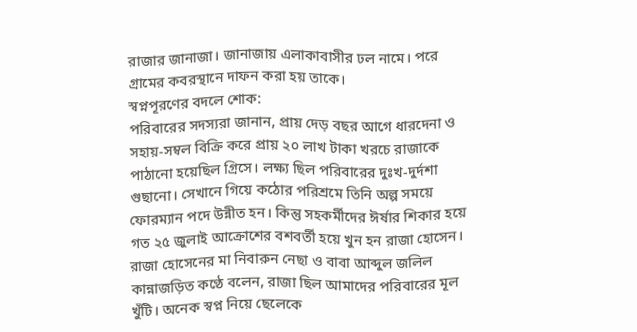রাজার জানাজা। জানাজায় এলাকাবাসীর ঢল নামে। পরে গ্রামের কবরস্থানে দাফন করা হয় তাকে।
স্বপ্নপূরণের বদলে শোক:
পরিবারের সদস্যরা জানান, প্রায় দেড় বছর আগে ধারদেনা ও সহায়-সম্বল বিক্রি করে প্রায় ২০ লাখ টাকা খরচে রাজাকে পাঠানো হয়েছিল গ্রিসে। লক্ষ্য ছিল পরিবারের দুঃখ-দুর্দশা গুছানো। সেখানে গিয়ে কঠোর পরিশ্রমে তিনি অল্প সময়ে ফোরম্যান পদে উন্নীত হন। কিন্তু সহকর্মীদের ঈর্ষার শিকার হয়ে গত ২৫ জুলাই আক্রোশের বশবর্তী হয়ে খুন হন রাজা হোসেন।
রাজা হোসেনের মা নিবারুন নেছা ও বাবা আব্দুল জলিল কান্নাজড়িত কণ্ঠে বলেন, রাজা ছিল আমাদের পরিবারের মূল খুঁটি। অনেক স্বপ্ন নিয়ে ছেলেকে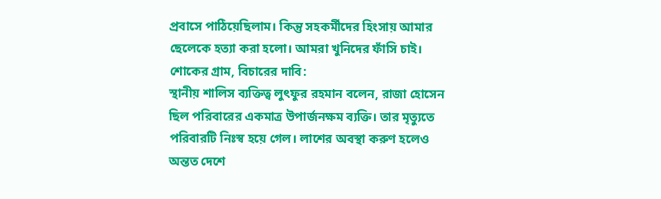প্রবাসে পাঠিয়েছিলাম। কিন্তু সহকর্মীদের হিংসায় আমার ছেলেকে হত্যা করা হলো। আমরা খুনিদের ফাঁসি চাই।
শোকের গ্রাম, বিচারের দাবি:
স্থানীয় শালিস ব্যক্তিত্ব লুৎফুর রহমান বলেন, রাজা হোসেন ছিল পরিবারের একমাত্র উপার্জনক্ষম ব্যক্তি। তার মৃত্যুতে পরিবারটি নিঃস্ব হয়ে গেল। লাশের অবস্থা করুণ হলেও অন্তত দেশে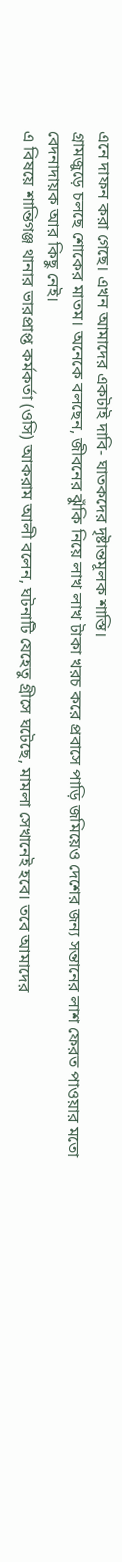এনে দাফন করা গেছে। এখন আমাদের একটাই দাবি- ঘাতকদের দৃষ্টান্তমূলক শাস্তি।
গ্রামজুড়ে চলছে শোকের মাতম। অনেকে বলছেন, জীবনের ঝুঁকি নিয়ে লাখ লাখ টাকা খরচ করে প্রবাসে পাড়ি জমিয়েও দেশের জন্য সন্তানের লাশ ফেরত পাওয়ার মতো বেদনাদায়ক আর কিছু নেই।
এ বিষয়ে শান্তিগঞ্জ থানার ভারপ্রাপ্ত কর্মকর্তা (ওসি) আকরাম আলী বলেন, ঘটনাটি যেহেতু গ্রীসে ঘটেছে, মামলা সেখানেই হবে। তবে আমাদের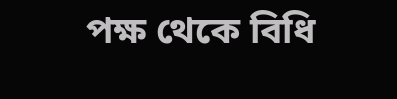পক্ষ থেকে বিধি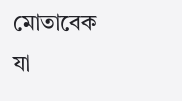মোতাবেক যা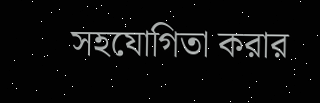সহযোগিতা করার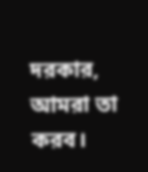দরকার, আমরা তা করব।